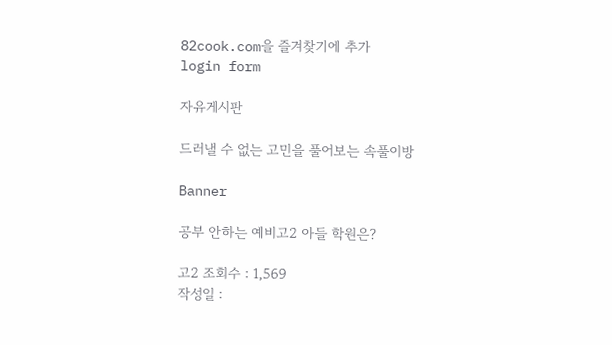82cook.com을 즐겨찾기에 추가
login form

자유게시판

드러낼 수 없는 고민을 풀어보는 속풀이방

Banner

공부 안하는 예비고2 아들 학원은?

고2 조회수 : 1,569
작성일 :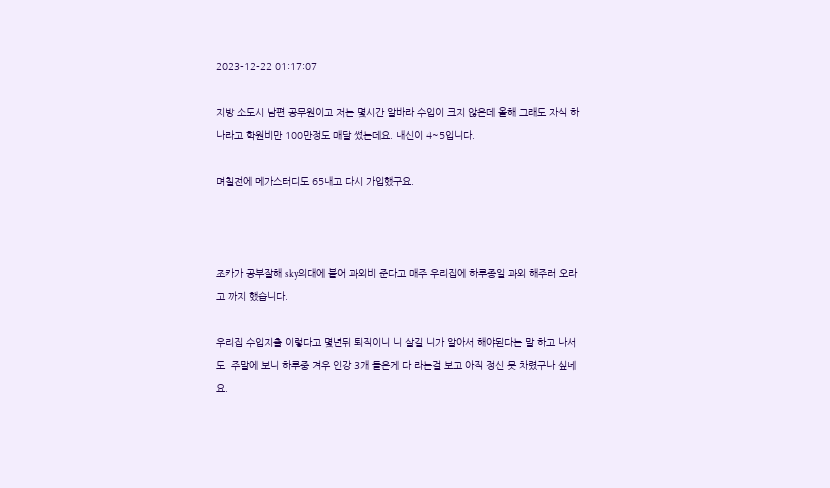2023-12-22 01:17:07

지방 소도시 남편 공무원이고 저는 몇시간 알바라 수입이 크지 않은데 올해 그래도 자식 하나라고 학원비만 100만정도 매달 썼는데요. 내신이 4~5입니다.

며칠전에 메가스터디도 65내고 다시 가입했구요.



조카가 공부잘해 sky의대에 붙어 과외비 준다고 매주 우리집에 하루종일 과외 해주러 오라고 까지 했습니다.

우리집 수입지출 이렇다고 몇년뒤 퇴직이니 니 살길 니가 알아서 해야된다는 말 하고 나서도  주말에 보니 하루중 겨우 인강 3개 들은게 다 라는걸 보고 아직 정신 못 차렸구나 싶네요.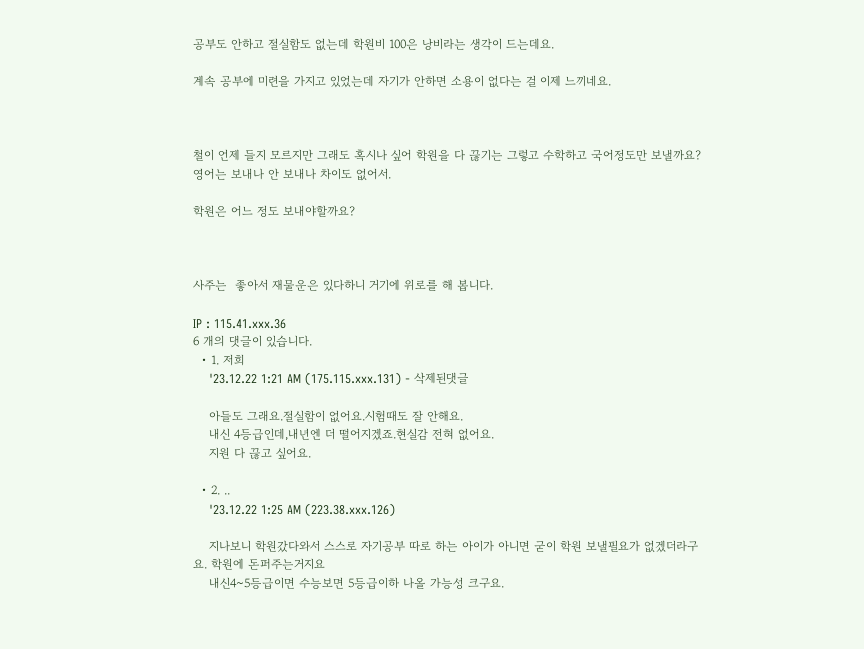공부도 안하고 절실함도 없는데 학원비 100은 낭비라는 생각이 드는데요.

계속 공부에 미련을 가지고 있었는데 자기가 안하면 소용이 없다는 걸 이제 느끼네요.



철이 언제 들지 모르지만 그래도 혹시나 싶어 학원을 다 끊기는 그렇고 수학하고 국어정도만 보낼까요? 영어는 보내나 안 보내나 차이도 없어서.

학원은 어느 정도 보내야할까요?



사주는  좋아서 재물운은 있다하니 거기에 위로를 해 봅니다.

IP : 115.41.xxx.36
6 개의 댓글이 있습니다.
  • 1. 저희
    '23.12.22 1:21 AM (175.115.xxx.131) - 삭제된댓글

    아들도 그래요.절실함이 없어요.시험때도 잘 안해요.
    내신 4등급인데,내년엔 더 떨어지겠죠.현실감 전혀 없어요.
    지원 다 끊고 싶어요.

  • 2. ..
    '23.12.22 1:25 AM (223.38.xxx.126)

    지나보니 학원갔다와서 스스로 자기공부 따로 하는 아이가 아니면 굳이 학원 보낼필요가 없겠더라구요. 학원에 돈퍼주는거지요
    내신4~5등급이면 수능보면 5등급이하 나올 가능성 크구요.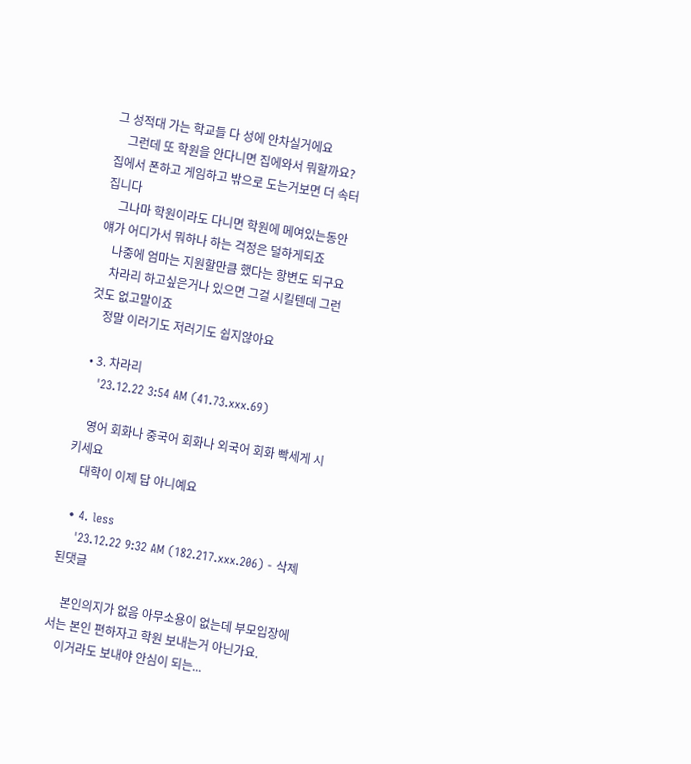그 성적대 가는 학교들 다 성에 안차실거에요
    그런데 또 학원을 안다니면 집에와서 뭐할까요? 집에서 폰하고 게임하고 밖으로 도는거보면 더 속터집니다
    그나마 학원이라도 다니면 학원에 메여있는동안 얘가 어디가서 뭐하나 하는 걱정은 덜하게되죠
    나중에 엄마는 지원할만큼 했다는 항변도 되구요
    차라리 하고싶은거나 있으면 그걸 시킬텐데 그런것도 없고말이죠
    정말 이러기도 저러기도 쉽지않아요

  • 3. 차라리
    '23.12.22 3:54 AM (41.73.xxx.69)

    영어 회화나 중국어 회화나 외국어 회화 빡세게 시키세요
    대학이 이제 답 아니예요

  • 4. less
    '23.12.22 9:32 AM (182.217.xxx.206) - 삭제된댓글

    본인의지가 없음 아무소용이 없는데 부모입장에서는 본인 편하자고 학원 보내는거 아닌가요.
    이거라도 보내야 안심이 되는...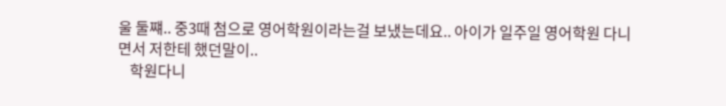울 둘쨰.. 중3때 첨으로 영어학원이라는걸 보냈는데요.. 아이가 일주일 영어학원 다니면서 저한테 했던말이..
    학원다니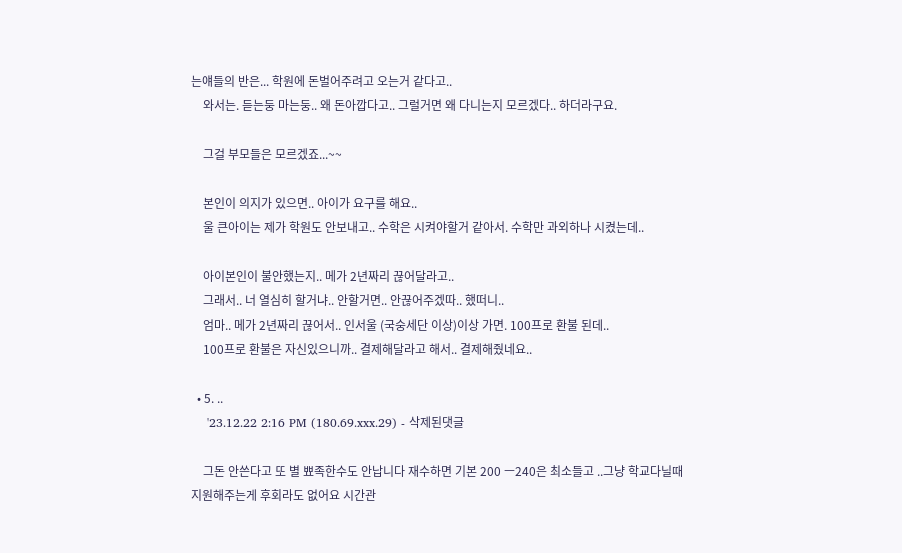는얘들의 반은... 학원에 돈벌어주려고 오는거 같다고..
    와서는. 듣는둥 마는둥.. 왜 돈아깝다고.. 그럴거면 왜 다니는지 모르겠다.. 하더라구요.

    그걸 부모들은 모르겠죠...~~

    본인이 의지가 있으면.. 아이가 요구를 해요..
    울 큰아이는 제가 학원도 안보내고.. 수학은 시켜야할거 같아서. 수학만 과외하나 시켰는데..

    아이본인이 불안했는지.. 메가 2년짜리 끊어달라고..
    그래서.. 너 열심히 할거냐.. 안할거면.. 안끊어주겠따.. 했떠니..
    엄마.. 메가 2년짜리 끊어서.. 인서울 (국숭세단 이상)이상 가면. 100프로 환불 된데..
    100프로 환불은 자신있으니까.. 결제해달라고 해서.. 결제해줬네요..

  • 5. ..
    '23.12.22 2:16 PM (180.69.xxx.29) - 삭제된댓글

    그돈 안쓴다고 또 별 뾰족한수도 안납니다 재수하면 기본 200 ㅡ240은 최소들고 ..그냥 학교다닐때 지원해주는게 후회라도 없어요 시간관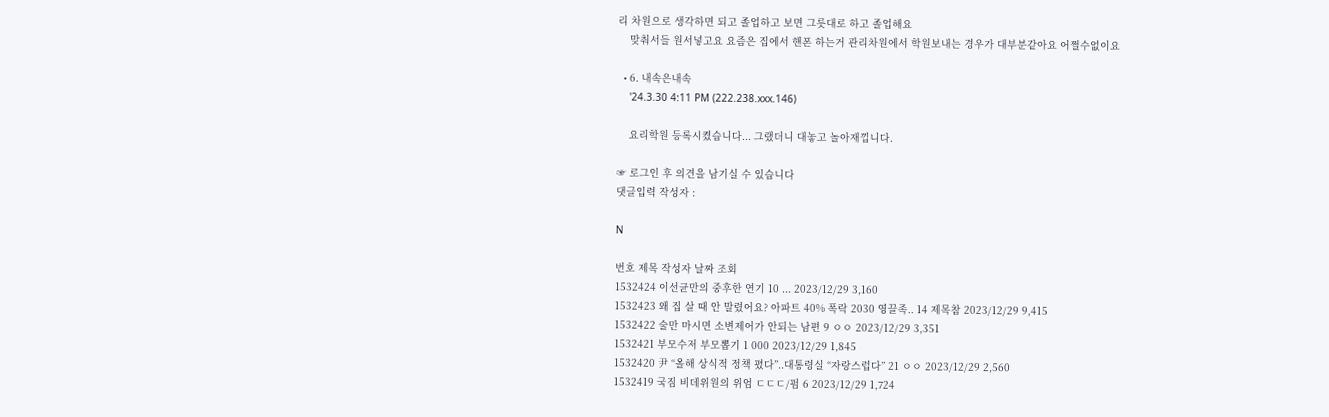리 차원으로 생각하면 되고 졸업하고 보면 그릇대로 하고 졸업해요
    맞춰서들 원서넣고요 요즘은 집에서 핸폰 하는거 관리차원에서 학원보내는 경우가 대부분같아요 어쩔수없이요

  • 6. 내속은내속
    '24.3.30 4:11 PM (222.238.xxx.146)

    요리학원 등록시켰습니다... 그랬더니 대놓고 놀아재낍니다.

☞ 로그인 후 의견을 남기실 수 있습니다
댓글입력 작성자 :

N

번호 제목 작성자 날짜 조회
1532424 이선균만의 중후한 연기 10 ... 2023/12/29 3,160
1532423 왜 집 살 때 안 말렸어요? 아파트 40% 폭락 2030 영끌족.. 14 제목참 2023/12/29 9,415
1532422 술만 마시면 소변제어가 안되는 남편 9 ㅇㅇ 2023/12/29 3,351
1532421 부모수저 부모뽑기 1 000 2023/12/29 1,845
1532420 尹 “올해 상식적 정책 폈다”..대통령실 “자랑스럽다” 21 ㅇㅇ 2023/12/29 2,560
1532419 국짐 비데위원의 위엄 ㄷㄷㄷ/펌 6 2023/12/29 1,724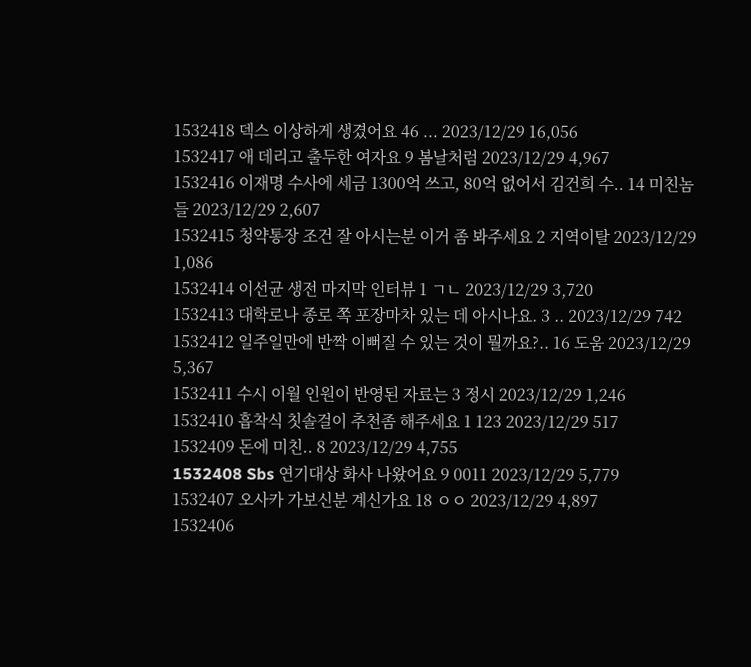1532418 덱스 이상하게 생겼어요 46 ... 2023/12/29 16,056
1532417 애 데리고 출두한 여자요 9 봄날처럼 2023/12/29 4,967
1532416 이재명 수사에 세금 1300억 쓰고, 80억 없어서 김건희 수.. 14 미친놈들 2023/12/29 2,607
1532415 청약통장 조건 잘 아시는분 이거 좀 봐주세요 2 지역이탈 2023/12/29 1,086
1532414 이선균 생전 마지막 인터뷰 1 ㄱㄴ 2023/12/29 3,720
1532413 대학로나 종로 쪽 포장마차 있는 데 아시나요. 3 .. 2023/12/29 742
1532412 일주일만에 반짝 이뻐질 수 있는 것이 뭘까요?.. 16 도움 2023/12/29 5,367
1532411 수시 이월 인원이 반영된 자료는 3 정시 2023/12/29 1,246
1532410 흡착식 칫솔걸이 추천좀 해주세요 1 123 2023/12/29 517
1532409 돈에 미친.. 8 2023/12/29 4,755
1532408 Sbs 연기대상 화사 나왔어요 9 0011 2023/12/29 5,779
1532407 오사카 가보신분 계신가요 18 ㅇㅇ 2023/12/29 4,897
1532406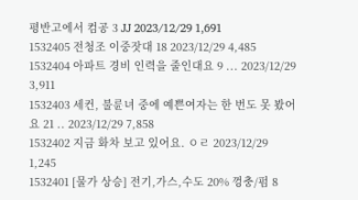평반고에서 컴공 3 JJ 2023/12/29 1,691
1532405 전청조 이중잣대 18 2023/12/29 4,485
1532404 아파트 경비 인력을 줄인대요 9 ... 2023/12/29 3,911
1532403 세컨, 불륜녀 중에 예쁜여자는 한 번도 못 봤어요 21 .. 2023/12/29 7,858
1532402 지금 화차 보고 있어요. ㅇㄹ 2023/12/29 1,245
1532401 [물가 상승] 전기,가스,수도 20% 껑충/펌 8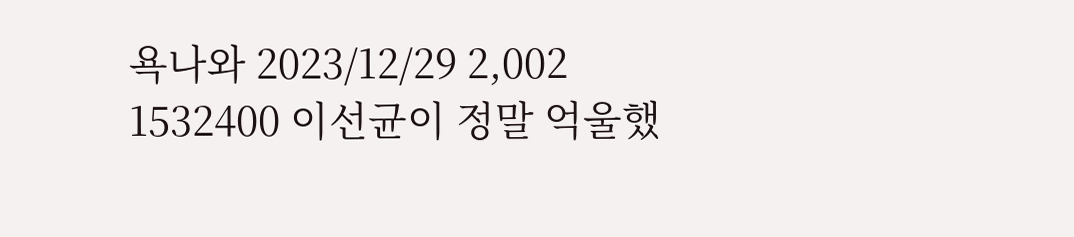욕나와 2023/12/29 2,002
1532400 이선균이 정말 억울했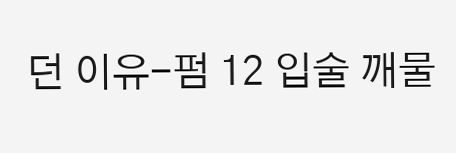던 이유-펌 12 입술 깨물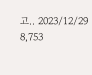고.. 2023/12/29 8,753